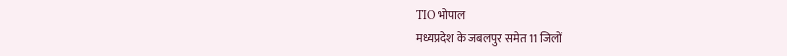TIO भोपाल
मध्यप्रदेश के जबलपुर समेत 11 जिलों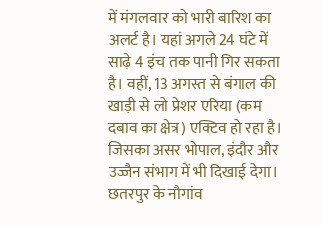में मंगलवार को भारी बारिश का अलर्ट है। यहां अगले 24 घंटे में साढ़े 4 इंच तक पानी गिर सकता है। वहीं, 13 अगस्त से बंगाल की खाड़ी से लो प्रेशर एरिया (कम दबाव का क्षेत्र) एक्टिव हो रहा है। जिसका असर भोपाल, इंदौर और उज्जैन संभाग में भी दिखाई देगा।
छतरपुर के नौगांव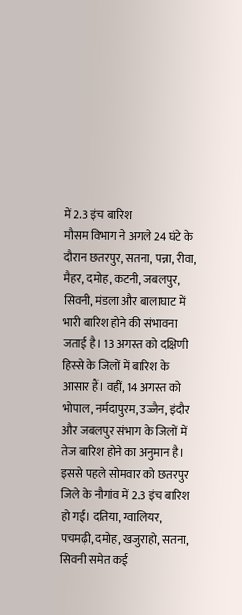में 2.3 इंच बारिश
मौसम विभाग ने अगले 24 घंटे के दौरान छतरपुर, सतना, पन्ना, रीवा, मैहर, दमोह, कटनी, जबलपुर, सिवनी, मंडला और बालाघाट में भारी बारिश होने की संभावना जताई है। 13 अगस्त को दक्षिणी हिस्से के जिलों में बारिश के आसार हैं। वहीं, 14 अगस्त को भोपाल, नर्मदापुरम, उज्जैन, इंदौर और जबलपुर संभाग के जिलों में तेज बारिश होने का अनुमान है।
इससे पहले सोमवार को छतरपुर जिले के नौगांव में 2.3 इंच बारिश हो गई। दतिया, ग्वालियर, पचमढ़ी, दमोह, खजुराहो, सतना, सिवनी समेत कई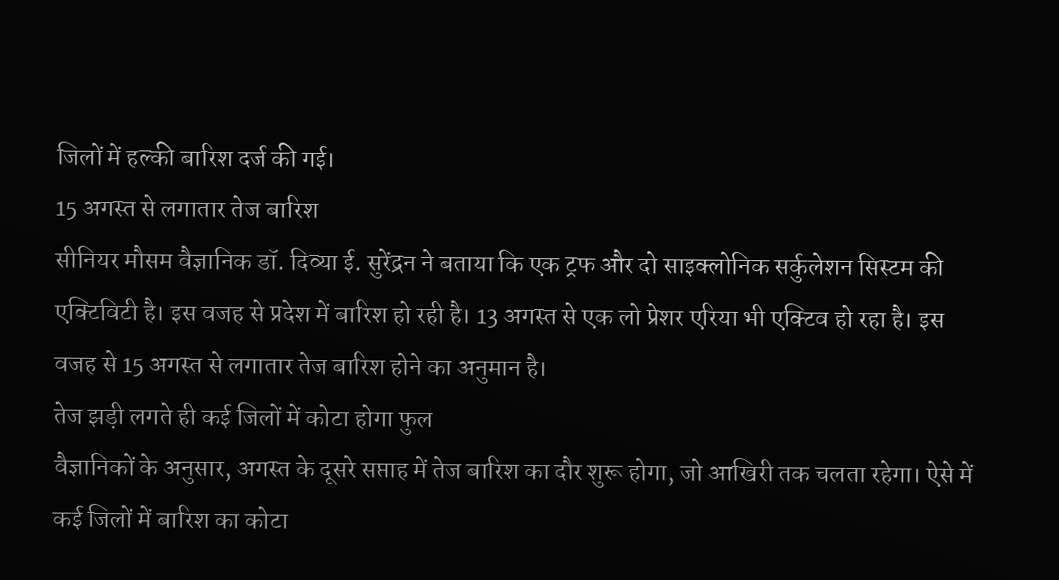जिलों में हल्की बारिश दर्ज की गई।
15 अगस्त से लगातार तेज बारिश
सीनियर मौसम वैज्ञानिक डॉ. दिव्या ई. सुरेंद्रन ने बताया कि एक ट्रफ और दो साइक्लोनिक सर्कुलेशन सिस्टम की एक्टिविटी है। इस वजह से प्रदेश में बारिश हो रही है। 13 अगस्त से एक लो प्रेशर एरिया भी एक्टिव हो रहा है। इस वजह से 15 अगस्त से लगातार तेज बारिश होने का अनुमान है।
तेज झड़ी लगते ही कई जिलों में कोटा होगा फुल
वैज्ञानिकों के अनुसार, अगस्त के दूसरे सप्ताह में तेज बारिश का दौर शुरू होगा, जो आखिरी तक चलता रहेगा। ऐसे में कई जिलों में बारिश का कोटा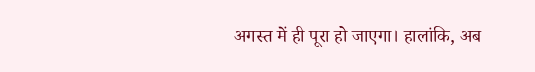अगस्त में ही पूरा हो जाएगा। हालांकि, अब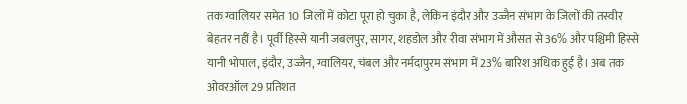तक ग्वालियर समेत 10 जिलों में कोटा पूरा हो चुका है, लेकिन इंदौर और उज्जैन संभाग के जिलों की तस्वीर बेहतर नहीं है। पूर्वी हिस्से यानी जबलपुर, सागर, शहडोल और रीवा संभाग में औसत से 36% और पश्चिमी हिस्से यानी भोपाल, इंदौर, उज्जैन, ग्वालियर, चंबल और नर्मदापुरम संभाग में 23% बारिश अधिक हुई है। अब तक ओवरऑल 29 प्रतिशत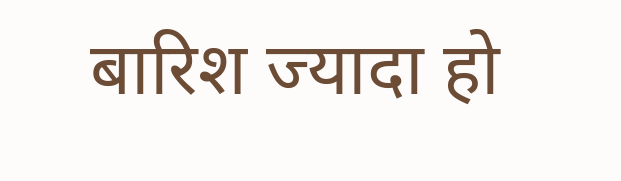बारिश ज्यादा हो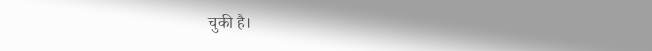चुकी है।